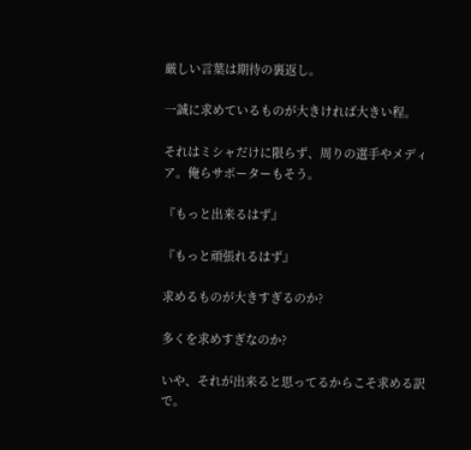厳しい言葉は期待の裏返し。

一誠に求めているものが大きければ大きい程。

それはミシャだけに限らず、周りの選手やメディア。俺らサポーターもそう。

『もっと出来るはず』

『もっと頑張れるはず』

求めるものが大きすぎるのか?

多くを求めすぎなのか?

いや、それが出来ると思ってるからこそ求める訳で。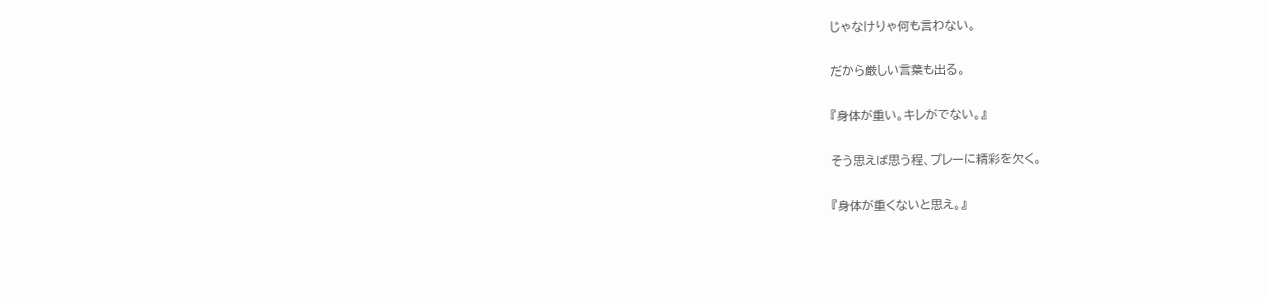じゃなけりゃ何も言わない。

だから厳しい言葉も出る。

『身体が重い。キレがでない。』

そう思えば思う程、プレーに精彩を欠く。

『身体が重くないと思え。』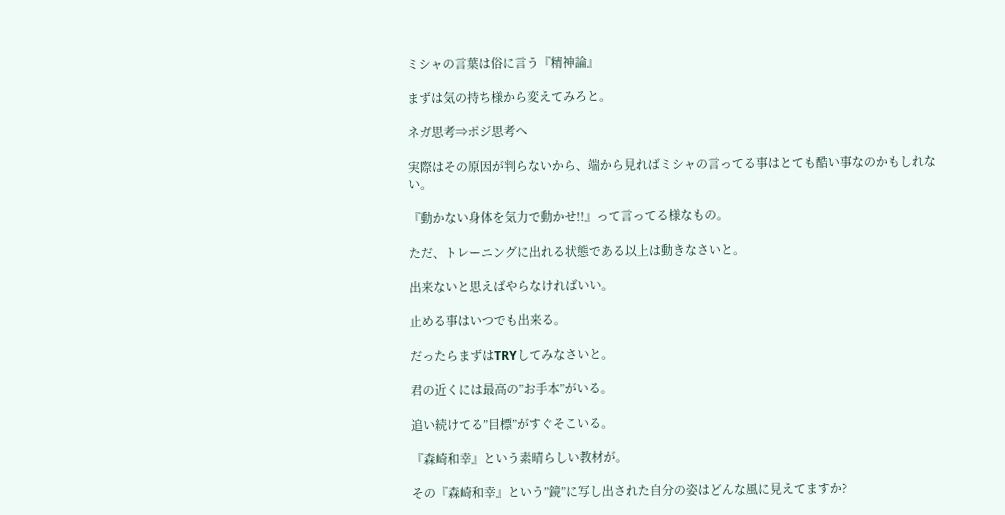ミシャの言葉は俗に言う『精神論』

まずは気の持ち様から変えてみろと。

ネガ思考⇒ポジ思考へ

実際はその原因が判らないから、端から見ればミシャの言ってる事はとても酷い事なのかもしれない。

『動かない身体を気力で動かせ!!』って言ってる様なもの。

ただ、トレーニングに出れる状態である以上は動きなさいと。

出来ないと思えばやらなければいい。

止める事はいつでも出来る。

だったらまずはTRYしてみなさいと。

君の近くには最高の”お手本”がいる。

追い続けてる”目標”がすぐそこいる。

『森崎和幸』という素晴らしい教材が。

その『森崎和幸』という”鏡”に写し出された自分の姿はどんな風に見えてますか?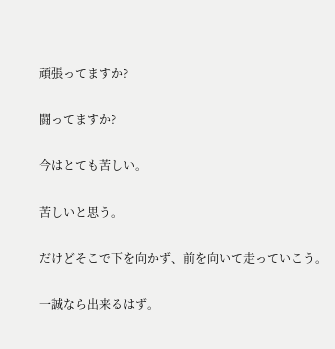頑張ってますか?

闘ってますか?

今はとても苦しい。

苦しいと思う。

だけどそこで下を向かず、前を向いて走っていこう。

一誠なら出来るはず。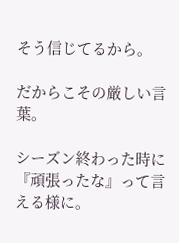そう信じてるから。

だからこその厳しい言葉。

シーズン終わった時に『頑張ったな』って言える様に。